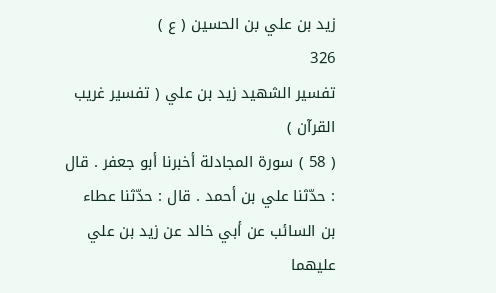زيد بن علي بن الحسين ( ع )
326
تفسير الشهيد زيد بن علي ( تفسير غريب القرآن )
( 58 ) سورة المجادلة أخبرنا أبو جعفر . قال : حدّثنا علي بن أحمد . قال : حدّثنا عطاء بن السائب عن أبي خالد عن زيد بن علي عليهما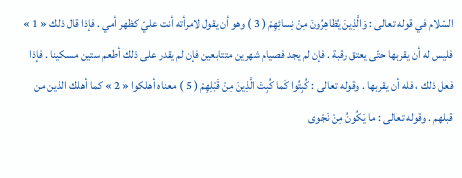السّلام في قوله تعالى : وَالَّذِينَ يُظاهِرُونَ مِنْ نِسائِهِمْ ( 3 ) وهو أن يقول لامرأته أنت عليّ كظهر أمي . فإذا قال ذلك « 1 » فليس له أن يقربها حتّى يعتق رقبة . فإن لم يجد فصيام شهرين متتابعين فإن لم يقدر على ذلك أطعم ستين مسكينا . فإذا فعل ذلك ، فله أن يقربها . وقوله تعالى : كُبِتُوا كَما كُبِتَ الَّذِينَ مِنْ قَبْلِهِمْ ( 5 ) معناه أهلكوا « 2 » كما أهلك الذين من قبلهم . وقوله تعالى : ما يَكُونُ مِنْ نَجْوى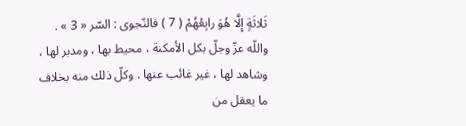ثَلاثَةٍ إِلَّا هُوَ رابِعُهُمْ ( 7 ) فالنّجوى : السّر « 3 » . واللّه عزّ وجلّ بكل الأمكنة ، محيط بها ، ومدبر لها ، وشاهد لها ، غير غائب عنها . وكلّ ذلك منه بخلاف ما يعقل من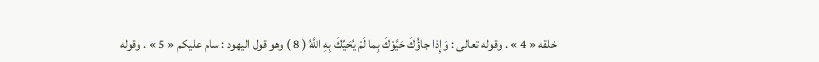خلقه « 4 » . وقوله تعالى : وَإِذا جاؤُكَ حَيَّوْكَ بِما لَمْ يُحَيِّكَ بِهِ اللَّهُ ( 8 ) وهو قول اليهود : سام عليكم « 5 » . وقوله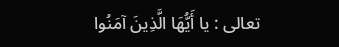تعالى : يا أَيُّهَا الَّذِينَ آمَنُوا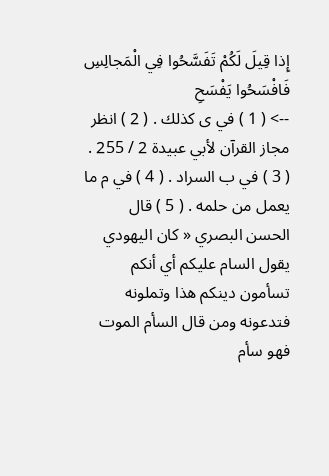إِذا قِيلَ لَكُمْ تَفَسَّحُوا فِي الْمَجالِسِ فَافْسَحُوا يَفْسَحِ
--> ( 1 ) في ى كذلك . ( 2 ) انظر مجاز القرآن لأبي عبيدة 2 / 255 . ( 3 ) في ب السراد . ( 4 ) في م ما يعمل من حلمه . ( 5 ) قال الحسن البصري « كان اليهودي يقول السام عليكم أي أنكم تسأمون دينكم هذا وتملونه فتدعونه ومن قال السأم الموت فهو سأم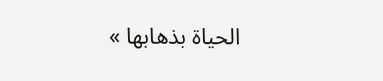الحياة بذهابها »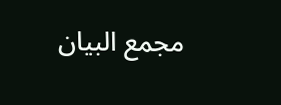مجمع البيان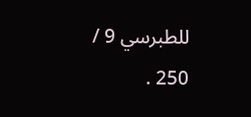للطبرسي 9 / 250 .